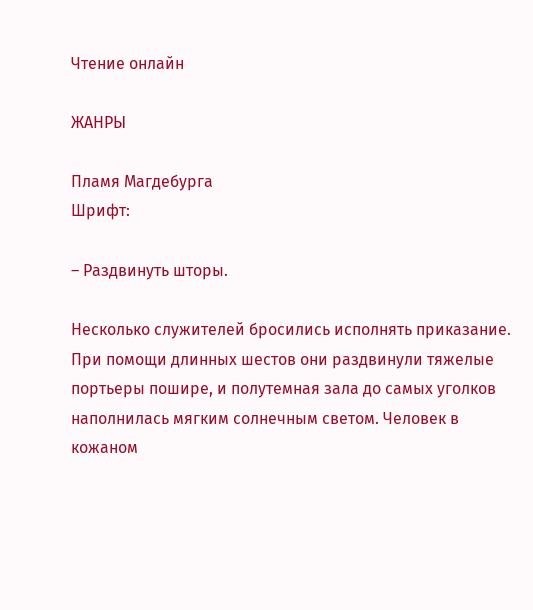Чтение онлайн

ЖАНРЫ

Пламя Магдебурга
Шрифт:

– Раздвинуть шторы.

Несколько служителей бросились исполнять приказание. При помощи длинных шестов они раздвинули тяжелые портьеры пошире, и полутемная зала до самых уголков наполнилась мягким солнечным светом. Человек в кожаном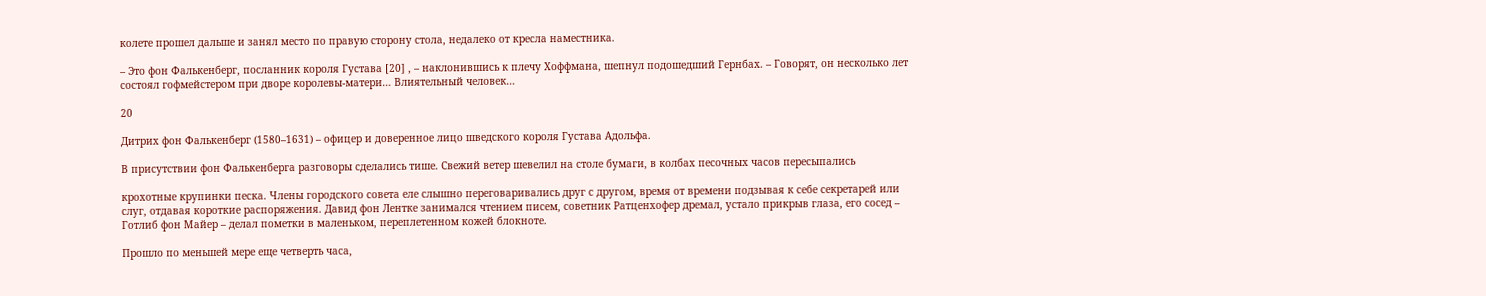колете прошел дальше и занял место по правую сторону стола, недалеко от кресла наместника.

– Это фон Фалькенберг, посланник короля Густава [20] , – наклонившись к плечу Хоффмана, шепнул подошедший Гернбах. – Говорят, он несколько лет состоял гофмейстером при дворе королевы-матери… Влиятельный человек…

20

Дитрих фон Фалькенберг (1580–1631) – офицер и доверенное лицо шведского короля Густава Адольфа.

В присутствии фон Фалькенберга разговоры сделались тише. Свежий ветер шевелил на столе бумаги, в колбах песочных часов пересыпались

крохотные крупинки песка. Члены городского совета еле слышно переговаривались друг с другом, время от времени подзывая к себе секретарей или слуг, отдавая короткие распоряжения. Давид фон Лентке занимался чтением писем, советник Ратценхофер дремал, устало прикрыв глаза, его сосед – Готлиб фон Майер – делал пометки в маленьком, переплетенном кожей блокноте.

Прошло по меньшей мере еще четверть часа,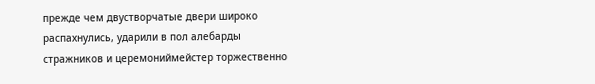прежде чем двустворчатые двери широко распахнулись, ударили в пол алебарды стражников и церемониймейстер торжественно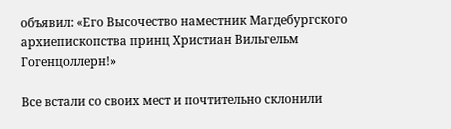объявил: «Его Высочество наместник Магдебургского архиепископства принц Христиан Вильгельм Гогенцоллерн!»

Все встали со своих мест и почтительно склонили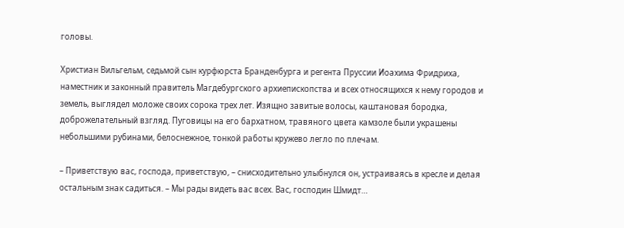головы.

Христиан Вильгельм, седьмой сын курфюрста Бранденбурга и регента Пруссии Иоахима Фридриха, наместник и законный правитель Магдебургского архиепископства и всех относящихся к нему городов и земель, выглядел моложе своих сорока трех лет. Изящно завитые волосы, каштановая бородка, доброжелательный взгляд. Пуговицы на его бархатном, травяного цвета камзоле были украшены небольшими рубинами, белоснежное, тонкой работы кружево легло по плечам.

– Приветствую вас, господа, приветствую, – снисходительно улыбнулся он, устраиваясь в кресле и делая остальным знак садиться. – Мы рады видеть вас всех. Вас, господин Шмидт…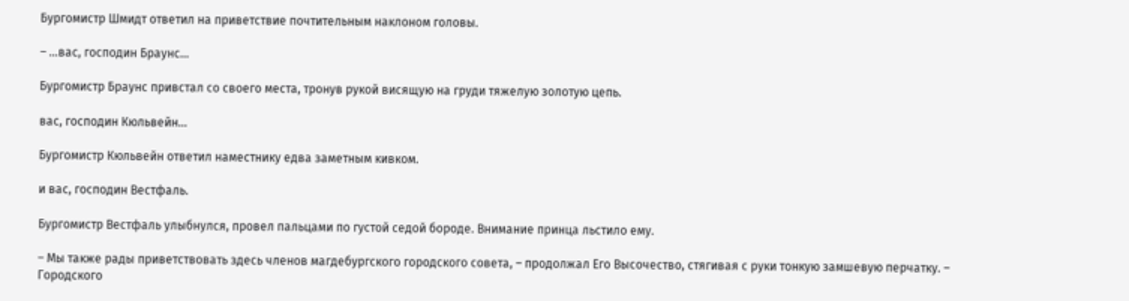Бургомистр Шмидт ответил на приветствие почтительным наклоном головы.

– …вас, господин Браунс…

Бургомистр Браунс привстал со своего места, тронув рукой висящую на груди тяжелую золотую цепь.

вас, господин Кюльвейн…

Бургомистр Кюльвейн ответил наместнику едва заметным кивком.

и вас, господин Вестфаль.

Бургомистр Вестфаль улыбнулся, провел пальцами по густой седой бороде. Внимание принца льстило ему.

– Мы также рады приветствовать здесь членов магдебургского городского совета, – продолжал Его Высочество, стягивая с руки тонкую замшевую перчатку. – Городского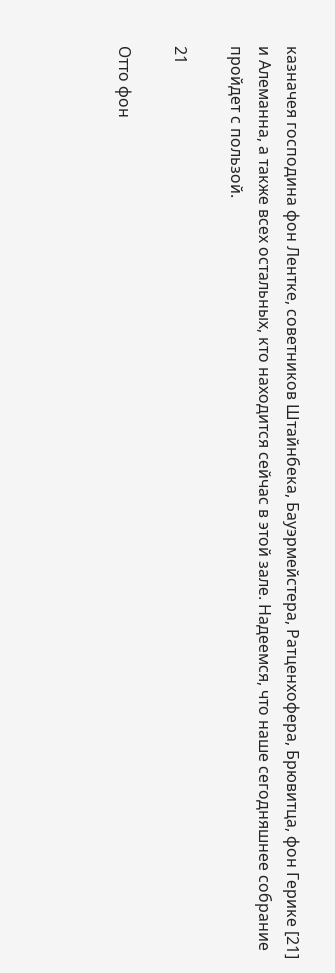казначея господина фон Лентке, советников Штайнбека, Бауэрмейстера, Ратценхофера, Брювитца, фон Герике [21] и Алеманна, а также всех остальных, кто находится сейчас в этой зале. Надеемся, что наше сегодняшнее собрание пройдет с пользой.

21

Отто фон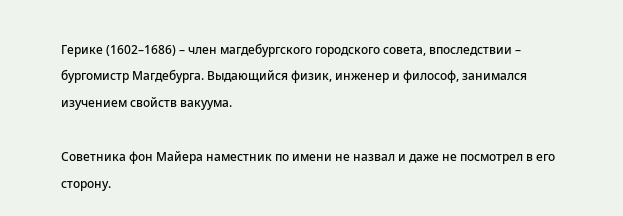Герике (1602–1686) – член магдебургского городского совета, впоследствии – бургомистр Магдебурга. Выдающийся физик, инженер и философ, занимался изучением свойств вакуума.

Советника фон Майера наместник по имени не назвал и даже не посмотрел в его сторону.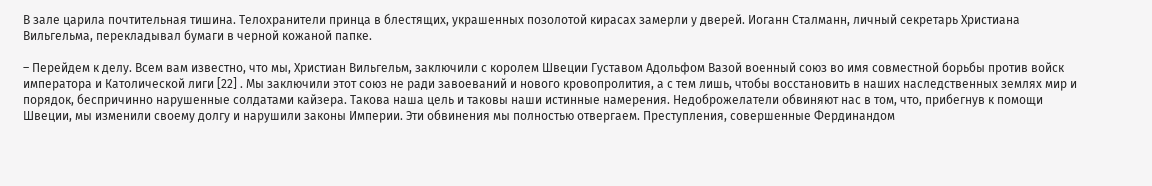В зале царила почтительная тишина. Телохранители принца в блестящих, украшенных позолотой кирасах замерли у дверей. Иоганн Сталманн, личный секретарь Христиана Вильгельма, перекладывал бумаги в черной кожаной папке.

– Перейдем к делу. Всем вам известно, что мы, Христиан Вильгельм, заключили с королем Швеции Густавом Адольфом Вазой военный союз во имя совместной борьбы против войск императора и Католической лиги [22] . Мы заключили этот союз не ради завоеваний и нового кровопролития, а с тем лишь, чтобы восстановить в наших наследственных землях мир и порядок, беспричинно нарушенные солдатами кайзера. Такова наша цель и таковы наши истинные намерения. Недоброжелатели обвиняют нас в том, что, прибегнув к помощи Швеции, мы изменили своему долгу и нарушили законы Империи. Эти обвинения мы полностью отвергаем. Преступления, совершенные Фердинандом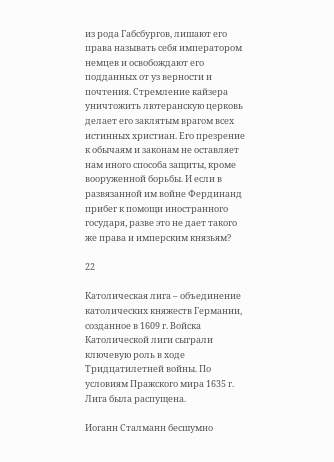из рода Габсбургов, лишают его права называть себя императором немцев и освобождают его подданных от уз верности и почтения. Стремление кайзера уничтожить лютеранскую церковь делает его заклятым врагом всех истинных христиан. Его презрение к обычаям и законам не оставляет нам иного способа защиты, кроме вооруженной борьбы. И если в развязанной им войне Фердинанд прибег к помощи иностранного государя, разве это не дает такого же права и имперским князьям?

22

Католическая лига – объединение католических княжеств Германии, созданное в 1609 г. Войска Католической лиги сыграли ключевую роль в ходе Тридцатилетней войны. По условиям Пражского мира 1635 г. Лига была распущена.

Иоганн Сталманн бесшумно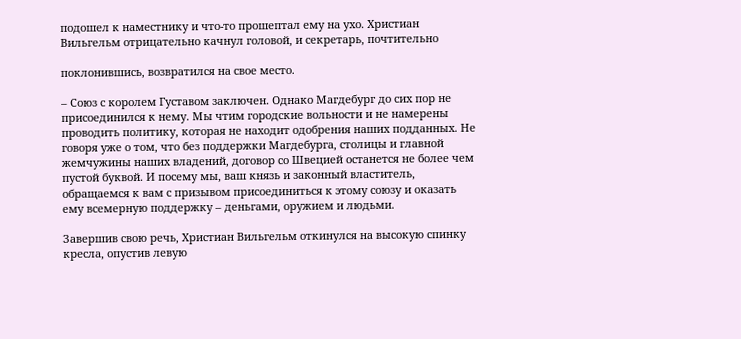подошел к наместнику и что-то прошептал ему на ухо. Христиан Вильгельм отрицательно качнул головой, и секретарь, почтительно

поклонившись, возвратился на свое место.

– Союз с королем Густавом заключен. Однако Магдебург до сих пор не присоединился к нему. Мы чтим городские вольности и не намерены проводить политику, которая не находит одобрения наших подданных. Не говоря уже о том, что без поддержки Магдебурга, столицы и главной жемчужины наших владений, договор со Швецией останется не более чем пустой буквой. И посему мы, ваш князь и законный властитель, обращаемся к вам с призывом присоединиться к этому союзу и оказать ему всемерную поддержку – деньгами, оружием и людьми.

Завершив свою речь, Христиан Вильгельм откинулся на высокую спинку кресла, опустив левую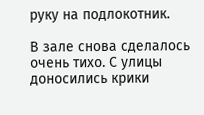руку на подлокотник.

В зале снова сделалось очень тихо. С улицы доносились крики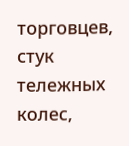торговцев, стук тележных колес,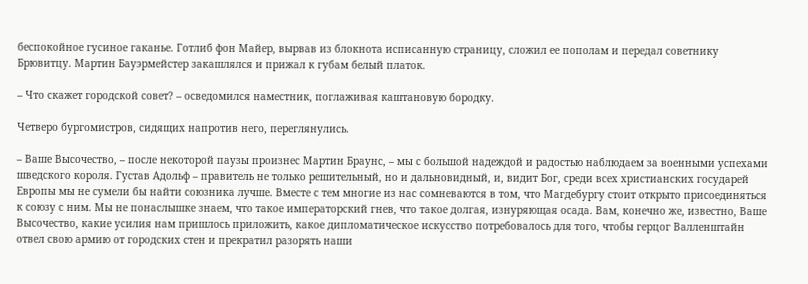беспокойное гусиное гаканье. Готлиб фон Майер, вырвав из блокнота исписанную страницу, сложил ее пополам и передал советнику Брювитцу. Мартин Бауэрмейстер закашлялся и прижал к губам белый платок.

– Что скажет городской совет? – осведомился наместник, поглаживая каштановую бородку.

Четверо бургомистров, сидящих напротив него, переглянулись.

– Ваше Высочество, – после некоторой паузы произнес Мартин Браунс, – мы с большой надеждой и радостью наблюдаем за военными успехами шведского короля. Густав Адольф – правитель не только решительный, но и дальновидный, и, видит Бог, среди всех христианских государей Европы мы не сумели бы найти союзника лучше. Вместе с тем многие из нас сомневаются в том, что Магдебургу стоит открыто присоединяться к союзу с ним. Мы не понаслышке знаем, что такое императорский гнев, что такое долгая, изнуряющая осада. Вам, конечно же, известно, Ваше Высочество, какие усилия нам пришлось приложить, какое дипломатическое искусство потребовалось для того, чтобы герцог Валленштайн отвел свою армию от городских стен и прекратил разорять наши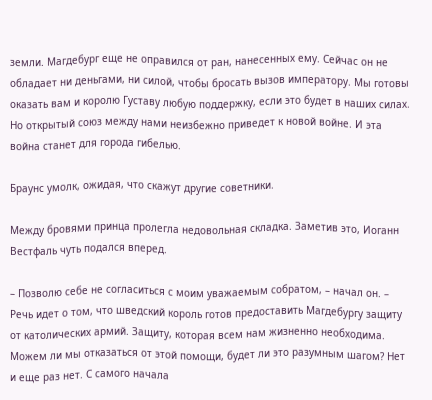земли. Магдебург еще не оправился от ран, нанесенных ему. Сейчас он не обладает ни деньгами, ни силой, чтобы бросать вызов императору. Мы готовы оказать вам и королю Густаву любую поддержку, если это будет в наших силах. Но открытый союз между нами неизбежно приведет к новой войне. И эта война станет для города гибелью.

Браунс умолк, ожидая, что скажут другие советники.

Между бровями принца пролегла недовольная складка. Заметив это, Иоганн Вестфаль чуть подался вперед.

– Позволю себе не согласиться с моим уважаемым собратом, – начал он. – Речь идет о том, что шведский король готов предоставить Магдебургу защиту от католических армий. Защиту, которая всем нам жизненно необходима. Можем ли мы отказаться от этой помощи, будет ли это разумным шагом? Нет и еще раз нет. С самого начала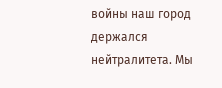войны наш город держался нейтралитета. Мы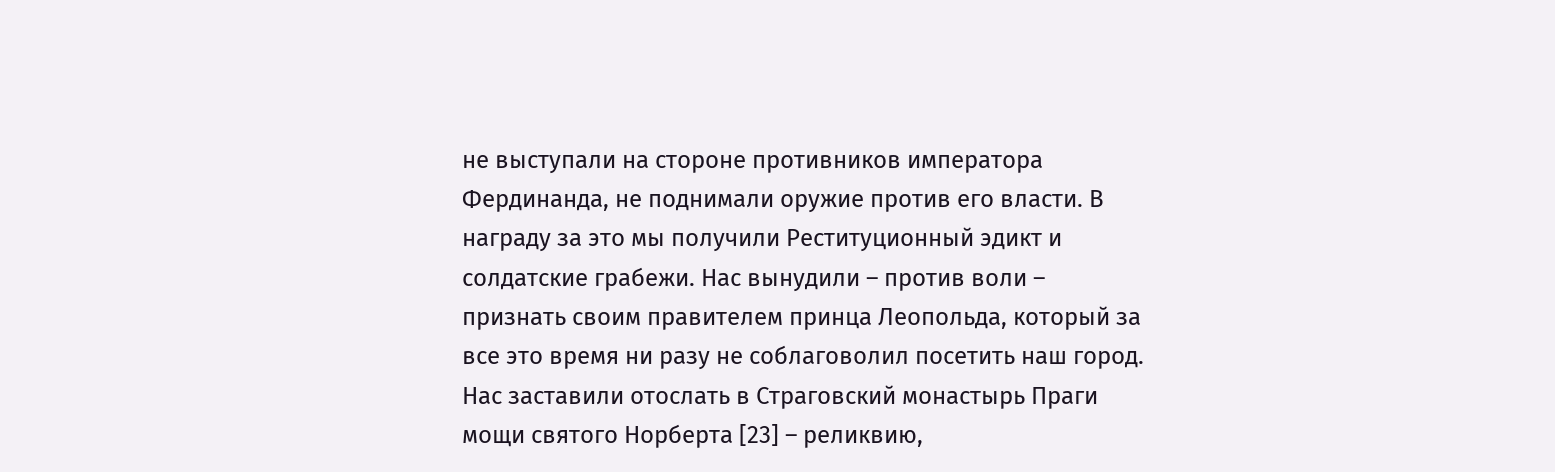не выступали на стороне противников императора Фердинанда, не поднимали оружие против его власти. В награду за это мы получили Реституционный эдикт и солдатские грабежи. Нас вынудили – против воли – признать своим правителем принца Леопольда, который за все это время ни разу не соблаговолил посетить наш город. Нас заставили отослать в Страговский монастырь Праги мощи святого Норберта [23] – реликвию,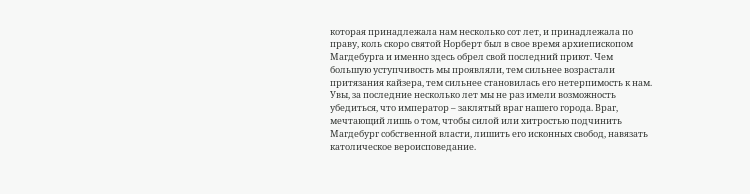которая принадлежала нам несколько сот лет, и принадлежала по праву, коль скоро святой Норберт был в свое время архиепископом Магдебурга и именно здесь обрел свой последний приют. Чем большую уступчивость мы проявляли, тем сильнее возрастали притязания кайзера, тем сильнее становилась его нетерпимость к нам. Увы, за последние несколько лет мы не раз имели возможность убедиться, что император – заклятый враг нашего города. Враг, мечтающий лишь о том, чтобы силой или хитростью подчинить Магдебург собственной власти, лишить его исконных свобод, навязать католическое вероисповедание.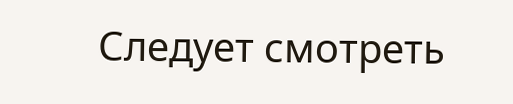Следует смотреть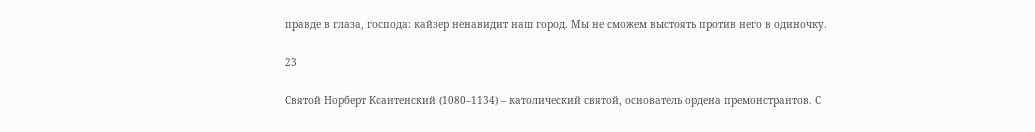правде в глаза, господа: кайзер ненавидит наш город. Мы не сможем выстоять против него в одиночку.

23

Святой Норберт Ксантенский (1080–1134) – католический святой, основатель ордена премонстрантов. С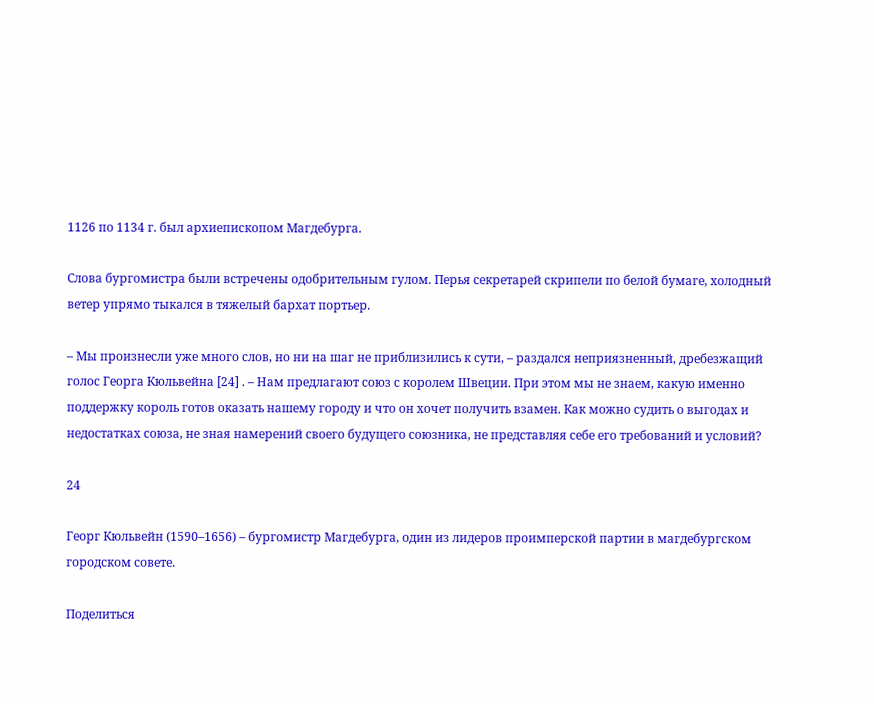1126 по 1134 г. был архиепископом Магдебурга.

Слова бургомистра были встречены одобрительным гулом. Перья секретарей скрипели по белой бумаге, холодный ветер упрямо тыкался в тяжелый бархат портьер.

– Мы произнесли уже много слов, но ни на шаг не приблизились к сути, – раздался неприязненный, дребезжащий голос Георга Кюльвейна [24] . – Нам предлагают союз с королем Швеции. При этом мы не знаем, какую именно поддержку король готов оказать нашему городу и что он хочет получить взамен. Как можно судить о выгодах и недостатках союза, не зная намерений своего будущего союзника, не представляя себе его требований и условий?

24

Георг Кюльвейн (1590–1656) – бургомистр Магдебурга, один из лидеров проимперской партии в магдебургском городском совете.

Поделиться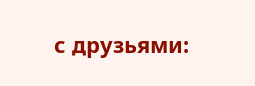с друзьями: